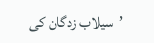’سیلاب زدگان کی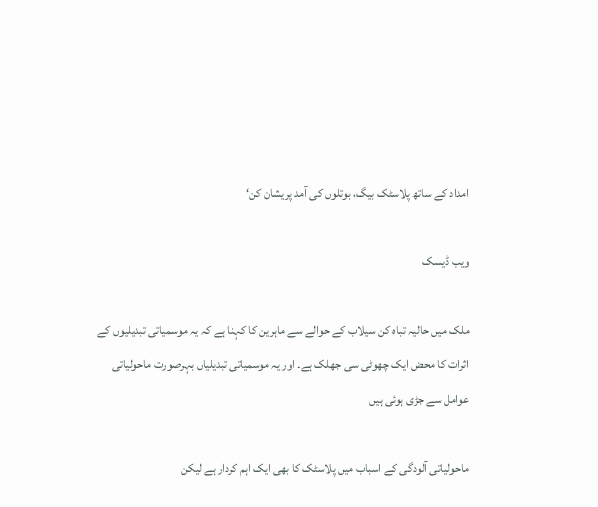امداد کے ساتھ پلاسٹک بیگ، بوتلوں کی آمد پریشان کن‘

ویب ڈیسک

ملک میں حالیہ تباہ کن سیلاب کے حوالے سے ماہرین کا کہنا ہے کہ یہ موسمیاتی تبدیلیوں کے اثرات کا محض ایک چھوٹی سی جھلک ہے۔ اور یہ موسمیاتی تبدیلیاں بہرصورت ماحولیاتی عوامل سے جڑی ہوئی ہیں

ماحولیاتی آلودگی کے اسباب میں پلاسٹک کا بھی ایک اہم کردار ہے لیکن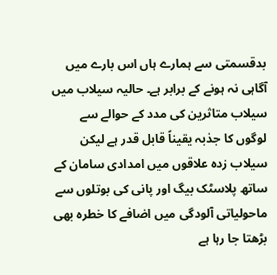بدقسمتی سے ہمارے ہاں اس بارے میں آگاہی نہ ہونے کے برابر ہے۔ حالیہ سیلاب میں سیلاب متاثرین کی مدد کے حوالے سے لوگوں کا جذبہ یقیناً قابل قدر ہے لیکن سیلاب زدہ علاقوں میں امدادی سامان کے ساتھ پلاسٹک بیگ اور پانی کی بوتلوں سے ماحولیاتی آلودگی میں اضافے کا خطرہ بھی بڑھتا جا رہا ہے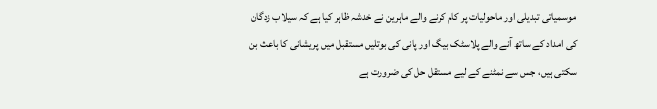موسمیاتی تبدیلی اور ماحولیات پر کام کرنے والے ماہرین نے خدشہ ظاہر کیا ہے کہ سیلاب زدگان کی امداد کے ساتھ آنے والے پلاسٹک بیگ اور پانی کی بوتلیں مستقبل میں پریشانی کا باعث بن سکتی ہیں، جس سے نمٹنے کے لیے مستقل حل کی ضرورت ہے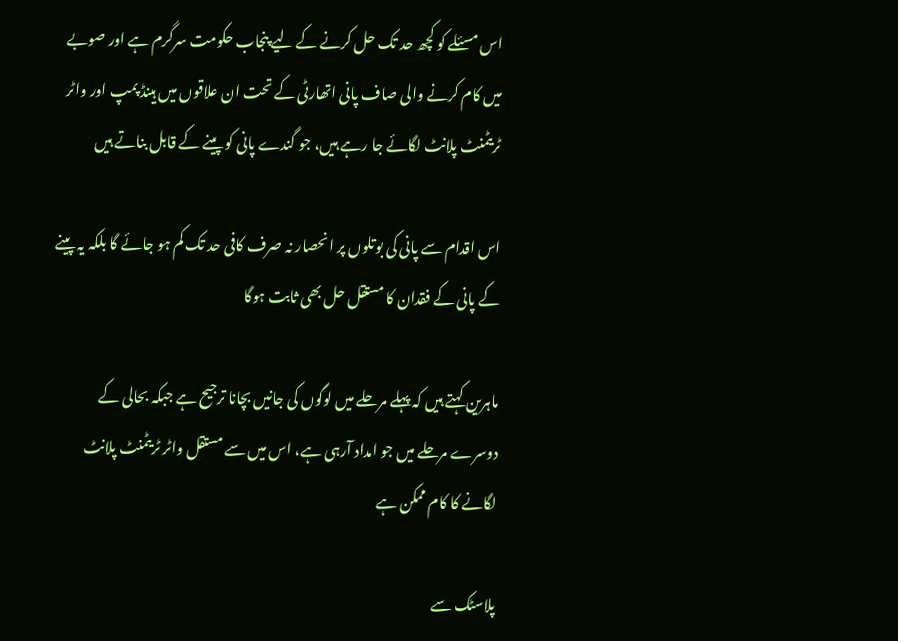اس مسئلے کو کچھ حد تک حل کرنے کے لیے پنجاب حکومت سرگرم ہے اور صوبے میں کام کرنے والی صاف پانی اتھارٹی کے تحت ان علاقوں میں ہینڈ پمپ اور واٹر ٹریٹمنٹ پلانٹ لگائے جا رہے ہیں، جو گندے پانی کو پینے کے قابل بناتے ہیں

اس اقدام سے پانی کی بوتلوں پر انحصار نہ صرف کافی حد تک کم ہو جائے گا بلکہ یہ پینے کے پانی کے فقدان کا مستقل حل بھی ثابت ہوگا

ماہرین کہتے ہیں کہ پہلے مرحلے میں لوگوں کی جانیں بچانا ترجیح ہے جبکہ بحالی کے دوسرے مرحلے میں جو امداد آرہی ہے، اس میں سے مستقل واٹر ٹریٹمنٹ پلانٹ لگانے کا کام ممکن ہے

پلاسٹک سے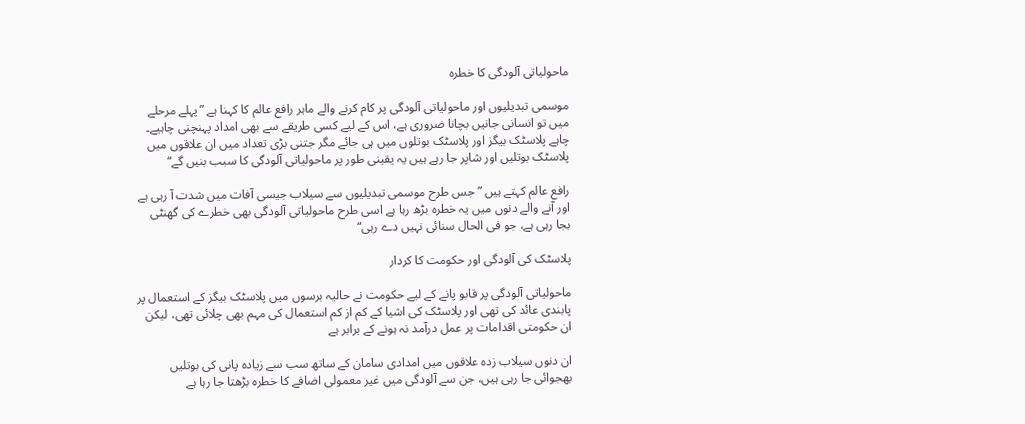ماحولیاتی آلودگی کا خطرہ

موسمی تبدیلیوں اور ماحولیاتی آلودگی پر کام کرنے والے ماہر رافع عالم کا کہنا ہے ”پہلے مرحلے میں تو انسانی جانیں بچانا ضروری ہے، اس کے لیے کسی طریقے سے بھی امداد پہنچنی چاہیے۔ چاہے پلاسٹک بیگز اور پلاسٹک بوتلوں میں ہی جائے مگر جتنی بڑی تعداد میں ان علاقوں میں پلاسٹک بوتلیں اور شاپر جا رہے ہیں یہ یقینی طور پر ماحولیاتی آلودگی کا سبب بنیں گے“

رافع عالم کہتے ہیں ”جس طرح موسمی تبدیلیوں سے سیلاب جیسی آفات میں شدت آ رہی ہے اور آنے والے دنوں میں یہ خطرہ بڑھ رہا ہے اسی طرح ماحولیاتی آلودگی بھی خطرے کی گھنٹی بجا رہی ہے، جو فی الحال سنائی نہیں دے رہی“

پلاسٹک کی آلودگی اور حکومت کا کردار

ماحولیاتی آلودگی پر قابو پانے کے لیے حکومت نے حالیہ برسوں میں پلاسٹک بیگز کے استعمال پر پابندی عائد کی تھی اور پلاسٹک کی اشیا کے کم از کم استعمال کی مہم بھی چلائی تھی، لیکن ان حکومتی اقدامات پر عمل درآمد نہ ہونے کے برابر ہے

ان دنوں سیلاب زدہ علاقوں میں امدادی سامان کے ساتھ سب سے زیادہ پانی کی بوتلیں بھجوائی جا رہی ہیں، جن سے آلودگی میں غیر معمولی اضافے کا خطرہ بڑھتا جا رہا ہے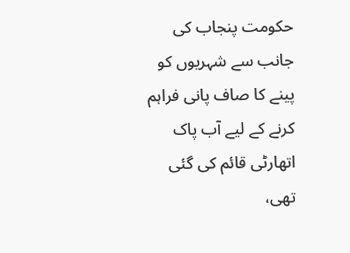حکومت پنجاب کی جانب سے شہریوں کو پینے کا صاف پانی فراہم کرنے کے لیے آب پاک اتھارٹی قائم کی گئی تھی،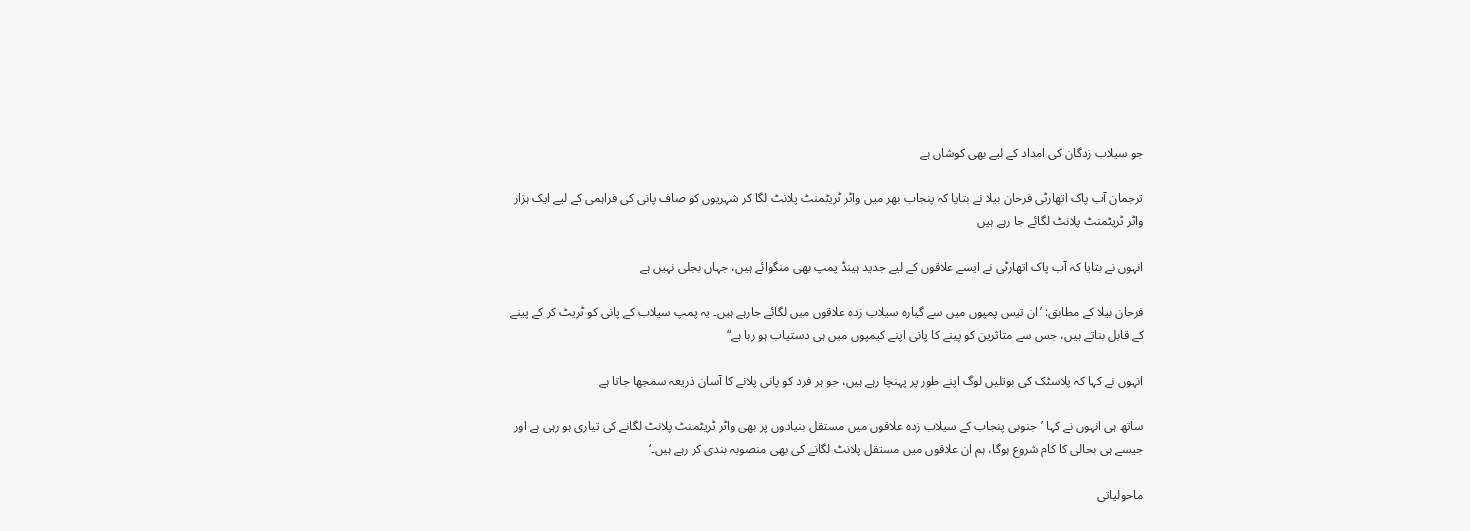جو سیلاب زدگان کی امداد کے لیے بھی کوشاں ہے

ترجمان آب پاک اتھارٹی فرحان بیلا نے بتایا کہ پنجاب بھر میں واٹر ٹریٹمنٹ پلانٹ لگا کر شہریوں کو صاف پانی کی فراہمی کے لیے ایک ہزار واٹر ٹریٹمنٹ پلانٹ لگائے جا رہے ہیں

انہوں نے بتایا کہ آب پاک اتھارٹی نے ایسے علاقوں کے لیے جدید ہینڈ پمپ بھی منگوائے ہیں، جہاں بجلی نہیں ہے

فرحان بیلا کے مطابق: ’ان تیس پمپوں میں سے گیارہ سیلاب زدہ علاقوں میں لگائے جارہے ہیں۔ یہ پمپ سیلاب کے پانی کو ٹریٹ کر کے پینے کے قابل بناتے ہیں، جس سے متاثرین کو پینے کا پانی اپنے کیمپوں میں ہی دستیاب ہو رہا ہے“

انہوں نے کہا کہ پلاسٹک کی بوتلیں لوگ اپنے طور پر پہنچا رہے ہیں، جو ہر فرد کو پانی پلانے کا آسان ذریعہ سمجھا جاتا ہے

ساتھ ہی انہوں نے کہا ’جنوبی پنجاب کے سیلاب زدہ علاقوں میں مستقل بنیادوں پر بھی واٹر ٹریٹمنٹ پلانٹ لگانے کی تیاری ہو رہی ہے اور جیسے ہی بحالی کا کام شروع ہوگا، ہم ان علاقوں میں مستقل پلانٹ لگانے کی بھی منصوبہ بندی کر رہے ہیں۔‘

ماحولیاتی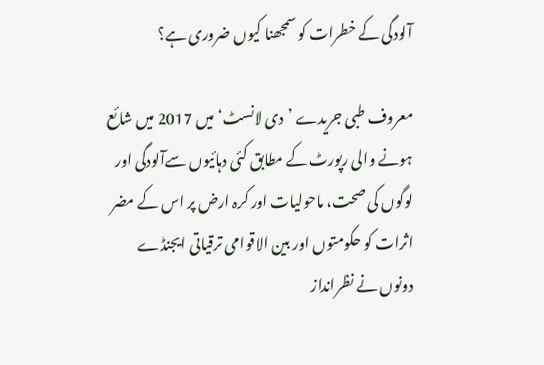آلودگی کے خطرات کو سمجھنا کیوں ضروری ہے؟

معروف طبی جریدے ’دی لانسٹ‘ میں 2017 میں شائع ہونے والی رپورٹ کے مطابق کئی دہائیوں سےآلودگی اور لوگوں کی صحت، ماحولیات اور کرہ ارض پر اس کے مضر اثرات کو حکومتوں اور بین الاقوامی ترقیاتی ایجنڈے دونوں نے نظرانداز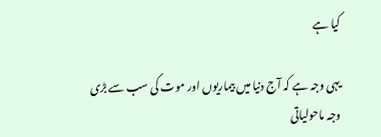کیا ہے

یہی وجہ ہے کہ آج دنیا میں بیماریوں اور موت کی سب سے بڑی وجہ ماحولیاتی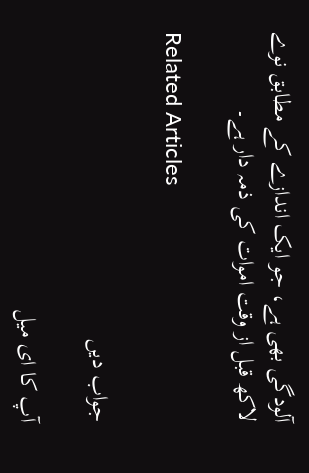آلودگی بھی ہے، جو ایک اندازے کے مطابق نوے لاکھ قبل از وقت اموات کی ذمہ دار ہے۔

Related Articles

جواب دیں

آپ کا ای میل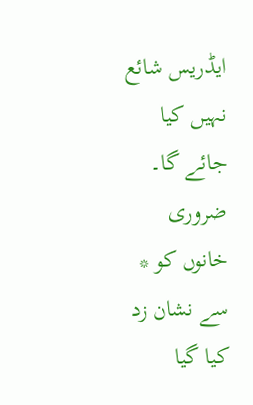ایڈریس شائع نہیں کیا جائے گا۔ ضروری خانوں کو * سے نشان زد کیا گیا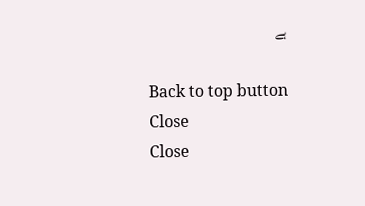ہے

Back to top button
Close
Close